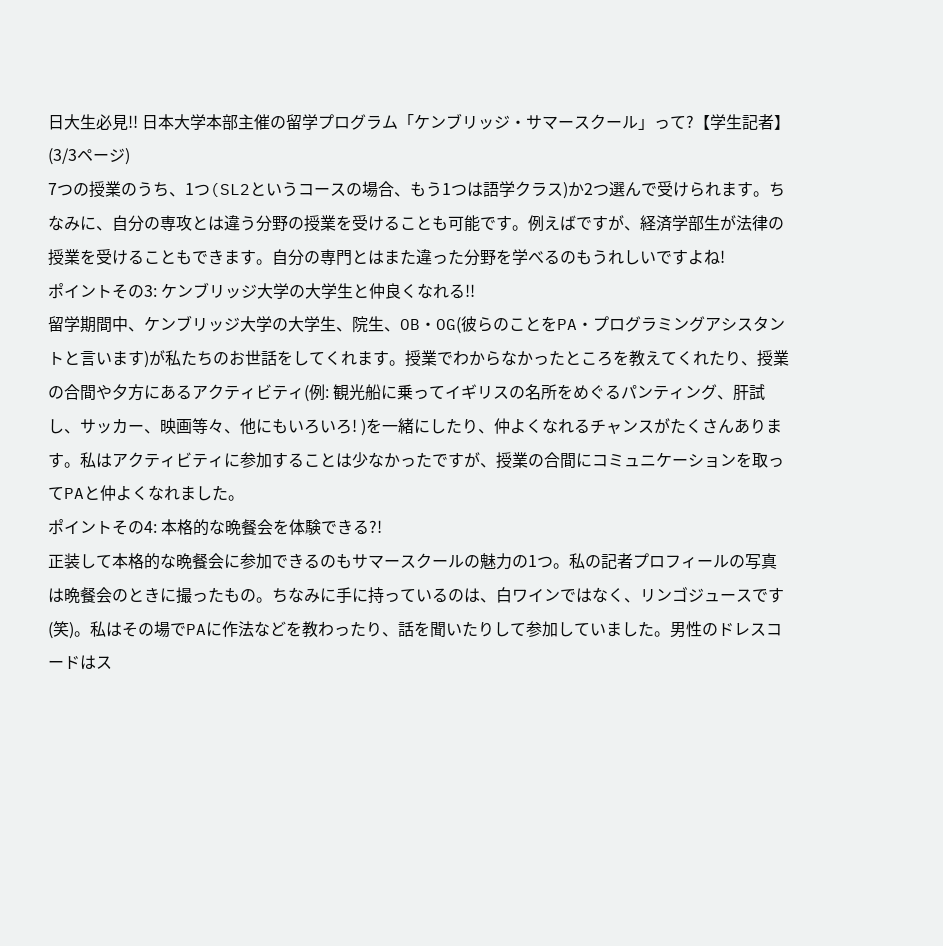日大生必見!! 日本大学本部主催の留学プログラム「ケンブリッジ・サマースクール」って?【学生記者】 (3/3ページ)
7つの授業のうち、1つ(SL2というコースの場合、もう1つは語学クラス)か2つ選んで受けられます。ちなみに、自分の専攻とは違う分野の授業を受けることも可能です。例えばですが、経済学部生が法律の授業を受けることもできます。自分の専門とはまた違った分野を学べるのもうれしいですよね!
ポイントその3: ケンブリッジ大学の大学生と仲良くなれる!!
留学期間中、ケンブリッジ大学の大学生、院生、OB・OG(彼らのことをPA・プログラミングアシスタントと言います)が私たちのお世話をしてくれます。授業でわからなかったところを教えてくれたり、授業の合間や夕方にあるアクティビティ(例: 観光船に乗ってイギリスの名所をめぐるパンティング、肝試し、サッカー、映画等々、他にもいろいろ! )を一緒にしたり、仲よくなれるチャンスがたくさんあります。私はアクティビティに参加することは少なかったですが、授業の合間にコミュニケーションを取ってPAと仲よくなれました。
ポイントその4: 本格的な晩餐会を体験できる?!
正装して本格的な晩餐会に参加できるのもサマースクールの魅力の1つ。私の記者プロフィールの写真は晩餐会のときに撮ったもの。ちなみに手に持っているのは、白ワインではなく、リンゴジュースです(笑)。私はその場でPAに作法などを教わったり、話を聞いたりして参加していました。男性のドレスコードはス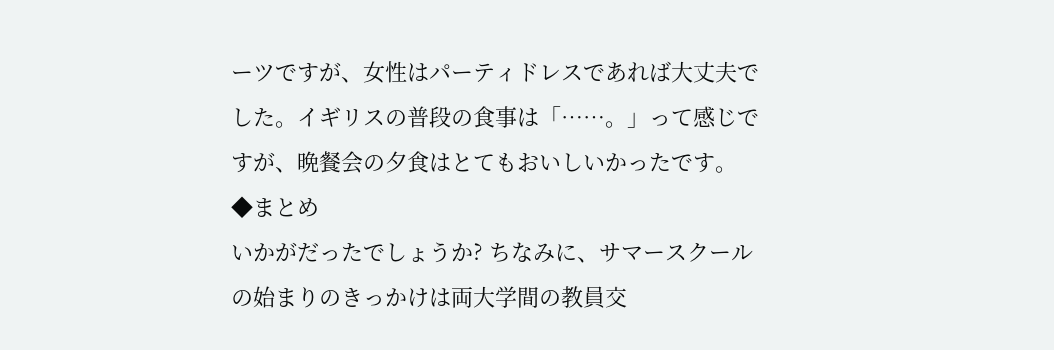ーツですが、女性はパーティドレスであれば大丈夫でした。イギリスの普段の食事は「……。」って感じですが、晩餐会の夕食はとてもおいしいかったです。
◆まとめ
いかがだったでしょうか? ちなみに、サマースクールの始まりのきっかけは両大学間の教員交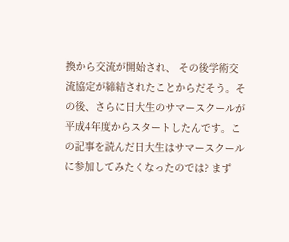換から交流が開始され、 その後学術交流協定が締結されたことからだそう。その後、さらに日大生のサマースクールが平成4年度からスタートしたんです。この記事を読んだ日大生はサマースクールに参加してみたくなったのでは? まず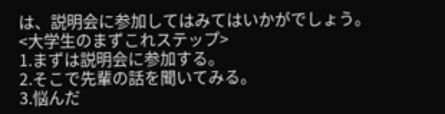は、説明会に参加してはみてはいかがでしょう。
<大学生のまずこれステップ>
1.まずは説明会に参加する。
2.そこで先輩の話を聞いてみる。
3.悩んだ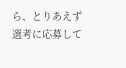ら、とりあえず選考に応募して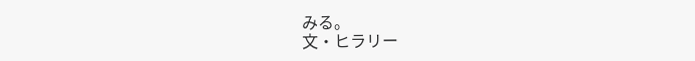みる。
文・ヒラリー